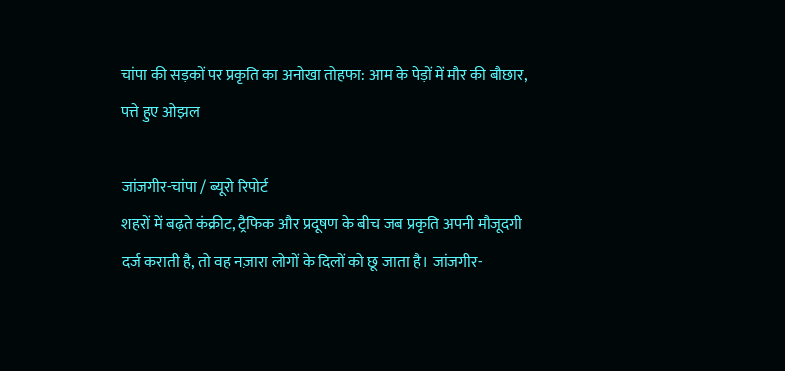चांपा की सड़कों पर प्रकृति का अनोखा तोहफा: आम के पेड़ों में मौर की बौछार, पत्ते हुए ओझल

जांजगीर-चांपा / ब्यूरो रिपोर्ट
शहरों में बढ़ते कंक्रीट, ट्रैफिक और प्रदूषण के बीच जब प्रकृति अपनी मौजूदगी दर्ज कराती है, तो वह नज़ारा लोगों के दिलों को छू जाता है। जांजगीर-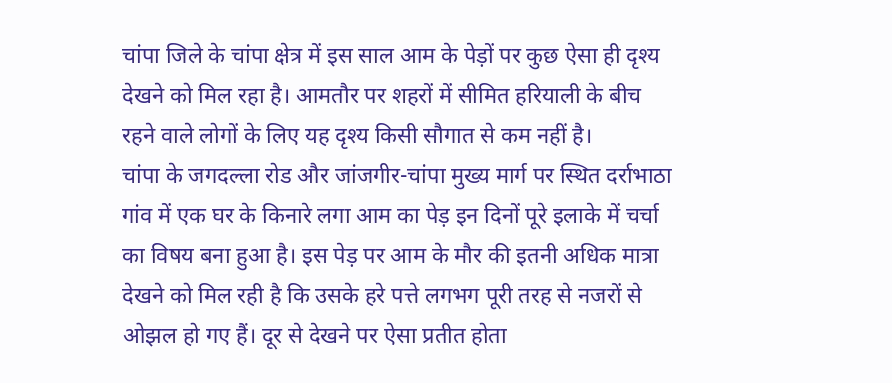चांपा जिले के चांपा क्षेत्र में इस साल आम के पेड़ों पर कुछ ऐसा ही दृश्य देखने को मिल रहा है। आमतौर पर शहरों में सीमित हरियाली के बीच रहने वाले लोगों के लिए यह दृश्य किसी सौगात से कम नहीं है।
चांपा के जगदल्ला रोड और जांजगीर-चांपा मुख्य मार्ग पर स्थित दर्राभाठा गांव में एक घर के किनारे लगा आम का पेड़ इन दिनों पूरे इलाके में चर्चा का विषय बना हुआ है। इस पेड़ पर आम के मौर की इतनी अधिक मात्रा देखने को मिल रही है कि उसके हरे पत्ते लगभग पूरी तरह से नजरों से ओझल हो गए हैं। दूर से देखने पर ऐसा प्रतीत होता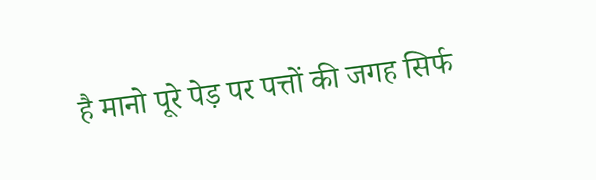है मानो पूरे पेड़ पर पत्तों की जगह सिर्फ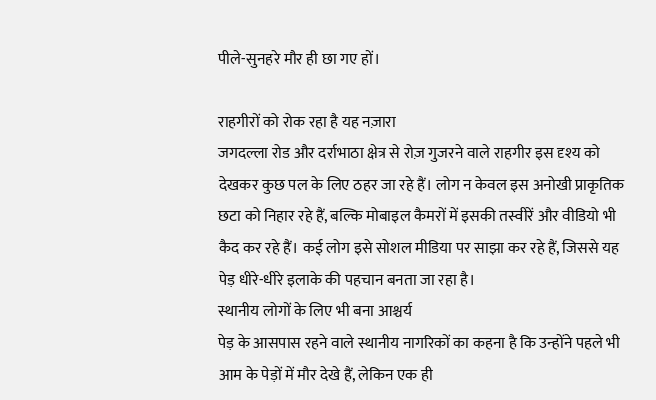पीले-सुनहरे मौर ही छा गए हों।

राहगीरों को रोक रहा है यह नज़ारा
जगदल्ला रोड और दर्राभाठा क्षेत्र से रोज़ गुजरने वाले राहगीर इस दृश्य को देखकर कुछ पल के लिए ठहर जा रहे हैं। लोग न केवल इस अनोखी प्राकृतिक छटा को निहार रहे हैं, बल्कि मोबाइल कैमरों में इसकी तस्वीरें और वीडियो भी कैद कर रहे हैं। कई लोग इसे सोशल मीडिया पर साझा कर रहे हैं, जिससे यह पेड़ धीरे-धीरे इलाके की पहचान बनता जा रहा है।
स्थानीय लोगों के लिए भी बना आश्चर्य
पेड़ के आसपास रहने वाले स्थानीय नागरिकों का कहना है कि उन्होंने पहले भी आम के पेड़ों में मौर देखे हैं, लेकिन एक ही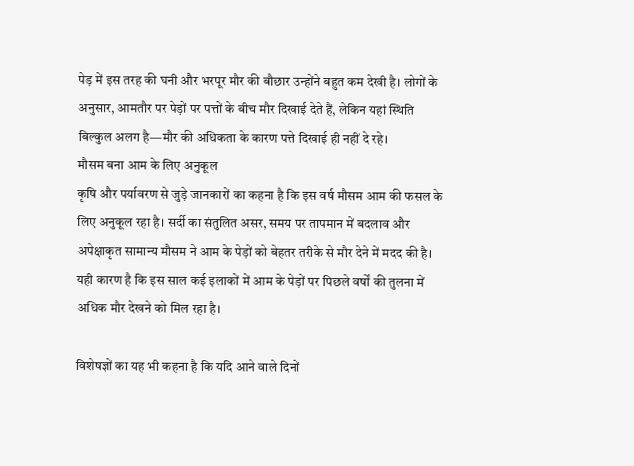पेड़ में इस तरह की घनी और भरपूर मौर की बौछार उन्होंने बहुत कम देखी है। लोगों के अनुसार, आमतौर पर पेड़ों पर पत्तों के बीच मौर दिखाई देते हैं, लेकिन यहां स्थिति बिल्कुल अलग है—मौर की अधिकता के कारण पत्ते दिखाई ही नहीं दे रहे।
मौसम बना आम के लिए अनुकूल
कृषि और पर्यावरण से जुड़े जानकारों का कहना है कि इस वर्ष मौसम आम की फसल के लिए अनुकूल रहा है। सर्दी का संतुलित असर, समय पर तापमान में बदलाव और अपेक्षाकृत सामान्य मौसम ने आम के पेड़ों को बेहतर तरीके से मौर देने में मदद की है। यही कारण है कि इस साल कई इलाकों में आम के पेड़ों पर पिछले वर्षों की तुलना में अधिक मौर देखने को मिल रहा है।

विशेषज्ञों का यह भी कहना है कि यदि आने वाले दिनों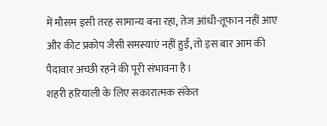में मौसम इसी तरह सामान्य बना रहा, तेज आंधी-तूफान नहीं आए और कीट प्रकोप जैसी समस्याएं नहीं हुईं, तो इस बार आम की पैदावार अच्छी रहने की पूरी संभावना है।
शहरी हरियाली के लिए सकारात्मक संकेत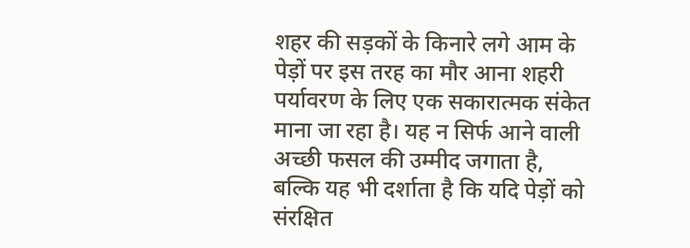शहर की सड़कों के किनारे लगे आम के पेड़ों पर इस तरह का मौर आना शहरी पर्यावरण के लिए एक सकारात्मक संकेत माना जा रहा है। यह न सिर्फ आने वाली अच्छी फसल की उम्मीद जगाता है, बल्कि यह भी दर्शाता है कि यदि पेड़ों को संरक्षित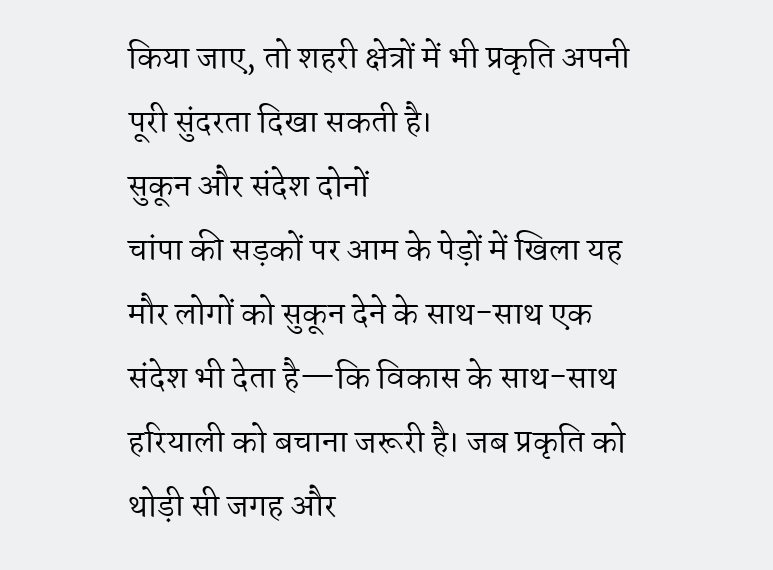किया जाए, तो शहरी क्षेत्रों में भी प्रकृति अपनी पूरी सुंदरता दिखा सकती है।
सुकून और संदेश दोनों
चांपा की सड़कों पर आम के पेड़ों में खिला यह मौर लोगों को सुकून देने के साथ-साथ एक संदेश भी देता है—कि विकास के साथ-साथ हरियाली को बचाना जरूरी है। जब प्रकृति को थोड़ी सी जगह और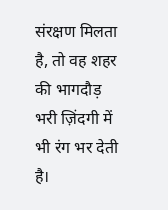संरक्षण मिलता है, तो वह शहर की भागदौड़ भरी ज़िंदगी में भी रंग भर देती है।